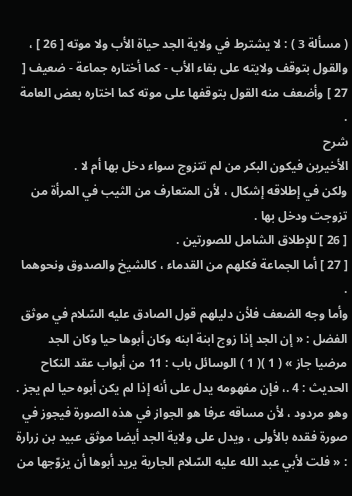( مسألة 3 ) : لا يشترط في ولاية الجد حياة الأب ولا موته [ 26 ] ، والقول بتوقف ولايته على بقاء الأب - كما أختاره جماعة - ضعيف [ 27 ] وأضعف منه القول بتوقفها على موته كما اختاره بعض العامة .
شرح
الأخيرين فيكون البكر من لم تتزوج سواء دخل بها أم لا .
ولكن في إطلاقه إشكال ، لأن المتعارف من الثيب في المرأة من تزوجت ودخل بها .
[ 26 ] للإطلاق الشامل للصورتين .
[ 27 ] أما الجماعة فكلهم من القدماء ، كالشيخ والصدوق ونحوهما .
وأما وجه الضعف فلأن دليلهم قول الصادق عليه السّلام في موثق الفضل : « إن الجد إذا زوج ابنة ابنه وكان أبوها حيا وكان الجد مرضيا جاز » ( 1 )( 1 ) الوسائل باب : 11 من أبواب عقد النكاح الحديث : 4 .، فإن مفهومه يدل على أنه إذا لم يكن أبوه حيا لم يجز .
وهو مردود ، لأن مساقه عرفا هو الجواز في هذه الصورة فيجوز في صورة فقده بالأولى ، ويدل على ولاية الجد أيضا موثق عبيد بن زرارة : « فلت لأبي عبد الله عليه السّلام الجارية يريد أبوها أن يزوّجها من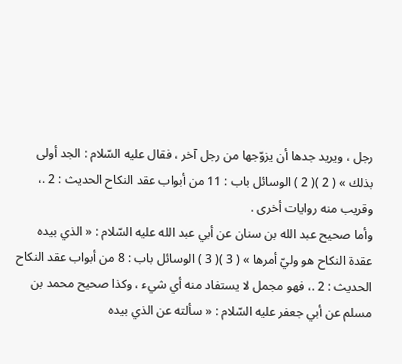رجل ، ويريد جدها أن يزوّجها من رجل آخر ، فقال عليه السّلام : الجد أولى بذلك » ( 2 )( 2 ) الوسائل باب : 11 من أبواب عقد النكاح الحديث : 2 .، وقريب منه روايات أخرى .
وأما صحيح عبد الله بن سنان عن أبي عبد الله عليه السّلام : « الذي بيده عقدة النكاح هو وليّ أمرها » ( 3 )( 3 ) الوسائل باب : 8 من أبواب عقد النكاح الحديث : 2 .، فهو مجمل لا يستفاد منه أي شيء ، وكذا صحيح محمد بن مسلم عن أبي جعفر عليه السّلام : « سألته عن الذي بيده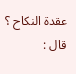عقدة النكاح ؟ قال :